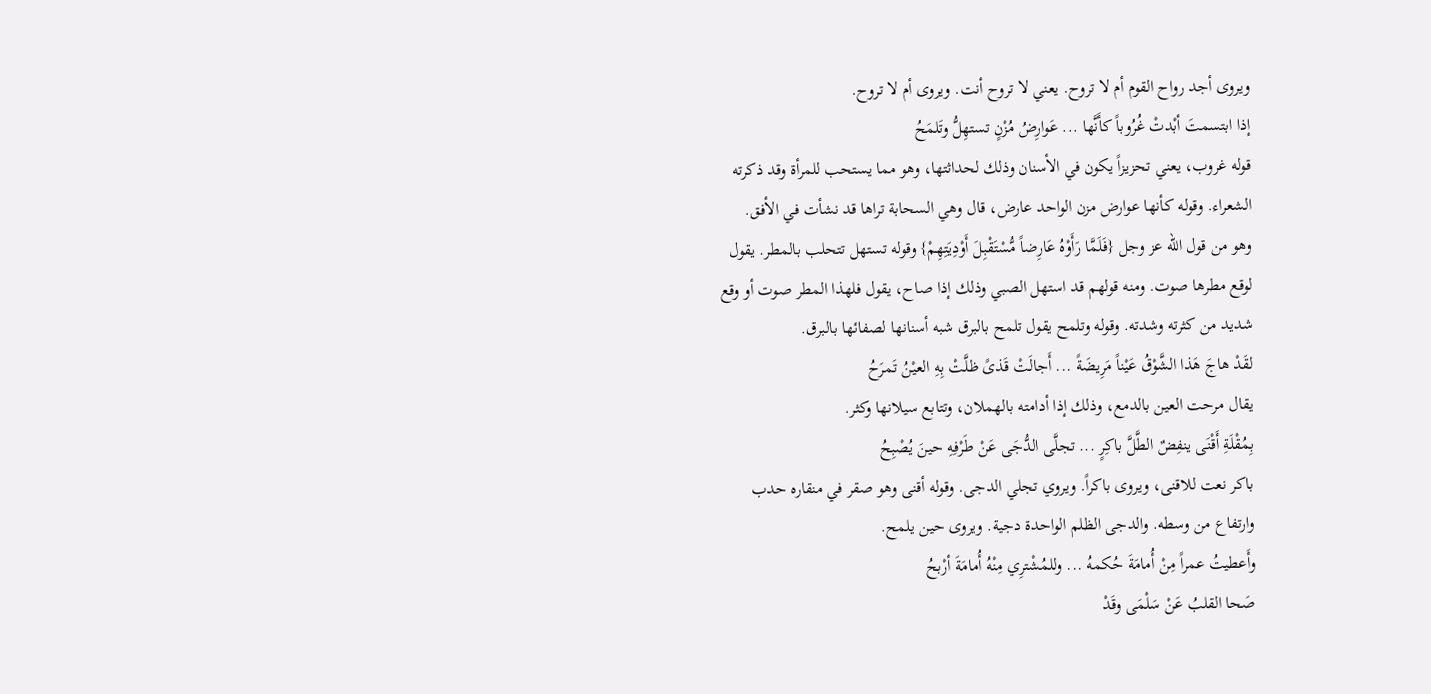ويروى أجد رواح القوم أم لا تروح. يعني لا تروح أنت. ويروى أم لا تروح.
إذا ابتسمتَ أبْدتْ غُرُوباً كأَنَّها ... عَوارِضُ مُزْنٍ تستهِلُّ وتَلمَحُ
قوله غروب، يعني تحزيزاً يكون في الأسنان وذلك لحداثتها، وهو مما يستحب للمرأة وقد ذكرته
الشعراء. وقوله كأنها عوارض مزن الواحد عارض، قال وهي السحابة تراها قد نشأت في الأفق.
وهو من قول الله عز وجل {فَلَمَّا رَأَوْهُ عَارِضاً مُّسْتَقْبِلَ أَوْدِيَتِهِمْ} وقوله تستهل تتحلب بالمطر. يقول
لوقع مطرها صوت. ومنه قولهم قد استهل الصبي وذلك إذا صاح، يقول فلهذا المطر صوت أو وقع
شديد من كثرته وشدته. وقوله وتلمح يقول تلمح بالبرق شبه أسنانها لصفائها بالبرق.
لقَدْ هاجَ هَذا الشَّوْقُ عَيْناً مَرِيضَةً ... أَجالَتْ قَذىً ظلَّتْ بِهِ العيْنُ تَمرَحُ
يقال مرحت العين بالدمع، وذلك إذا أدامته بالهملان، وتتابع سيلانها وكثر.
بِمُقْلَةِ أَقْنَى ينفِضٌ الطَّلَّ باكِرٍ ... تجلَّى الدُّجَى عَنْ طَرْفِهِ حينَ يُصْبِحُ
باكر نعت للاقنى، ويروى باكراً. ويروي تجلي الدجى. وقوله أقنى وهو صقر في منقاره حدب
وارتفاع من وسطه. والدجى الظلم الواحدة دجية. ويروى حين يلمح.
وأَعطيتُ عمراً مِنْ أُمامَةَ حُكمهُ ... وللمُشْترِي مِنْهُ أُمامَةَ أرْبحُ
صَحا القلبُ عَنْ سَلْمَى وقَدْ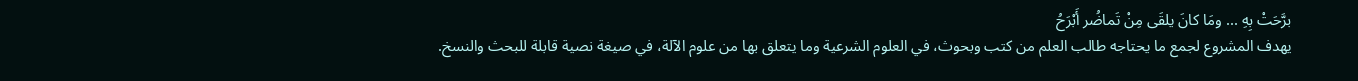برَّحَتْ بِهِ ... ومَا كانَ يلقَى مِنْ تَماضُر أَبْرَحُ
يهدف المشروع لجمع ما يحتاجه طالب العلم من كتب وبحوث، في العلوم الشرعية وما يتعلق بها من علوم الآلة، في صيغة نصية قابلة للبحث والنسخ.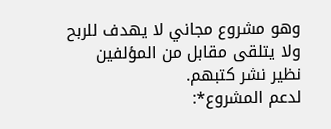وهو مشروع مجاني لا يهدف للربح ولا يتلقى مقابل من المؤلفين نظير نشر كتبهم.
لدعم المشروع*: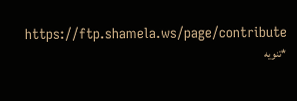https://ftp.shamela.ws/page/contribute
*تنويه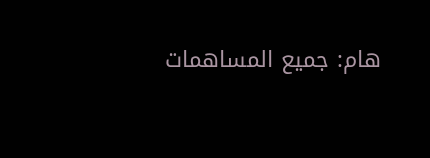هام: جميع المساهمات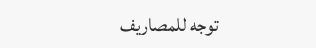توجه للمصاريف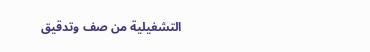التشغيلية من صف وتدقيق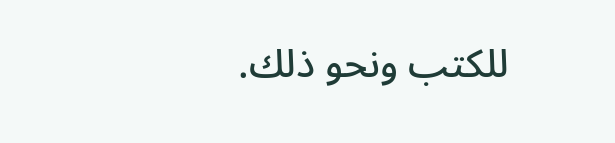للكتب ونحو ذلك.